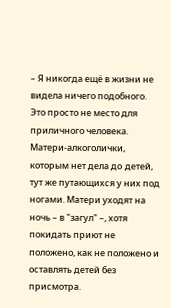– Я никогда ещё в жизни не видела ничего подобного. Это просто не место для приличного человека. Матери-алкоголички, которым нет дела дo детей, тут же путающихся у них под ногами. Матери уходят на ночь – в "загул" –, хотя покидать приют не положено, как не положено и оставлять детей без присмотра.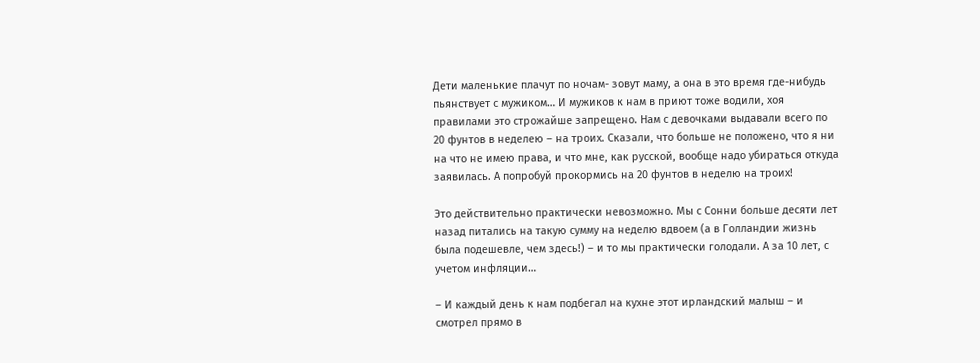Дети маленькие плачут по ночам- зовут маму, а она в это время где-нибудь пьянствует с мужиком… И мужиков к нам в приют тоже водили, хоя правилами это строжайше запрещено. Нам с девочками выдавали всего по 20 фунтов в неделею – на троих. Сказали, что больше не положено, что я ни на что не имею права, и что мне, как русской, вообще надо убираться откуда заявилась. А попробуй прокормись на 20 фунтов в неделю на троих!

Это действительно практически невозможно. Мы с Сонни больше десяти лет назад питались на такую сумму на неделю вдвоем (а в Голландии жизнь была подешевле, чем здесь!) – и то мы практически голодали. А за 10 лет, с учетом инфляции…

– И каждый день к нам подбегал на кухне этот ирландский малыш – и смотрел прямо в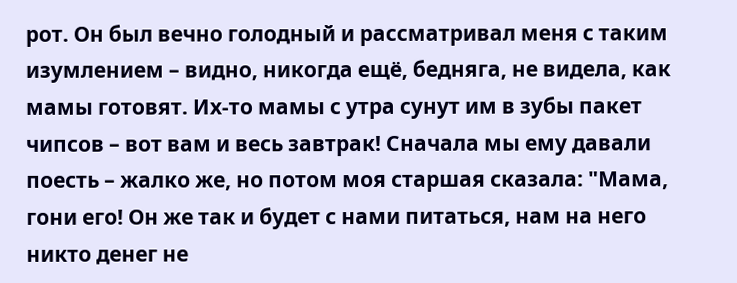рот. Он был вечно голодный и рассматривал меня с таким изумлением – видно, никогда ещё, бедняга, не видела, как мамы готовят. Их-то мамы с утра сунут им в зубы пакет чипсов – вот вам и весь завтрак! Сначала мы ему давали поесть – жалко же, но потом моя старшая сказала: "Мама, гони его! Он же так и будет с нами питаться, нам на него никто денег не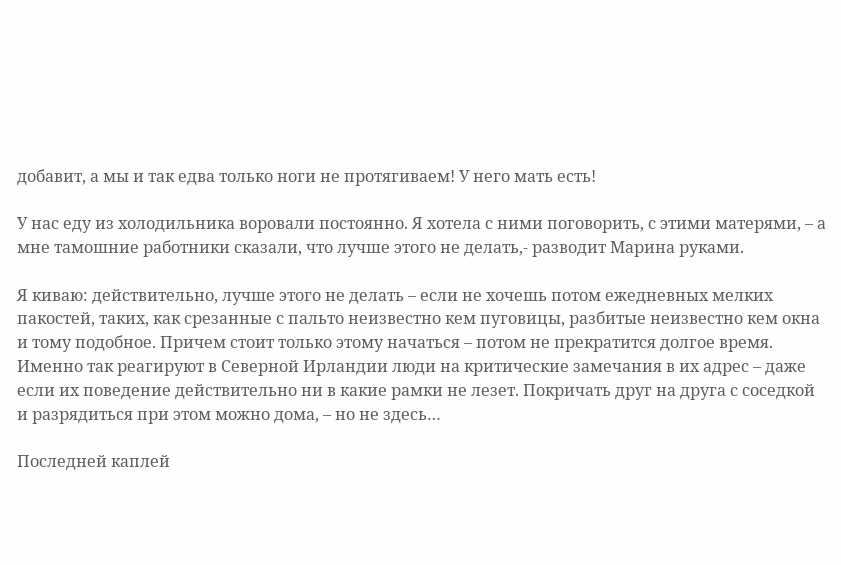добавит, а мы и так едва только ноги не протягиваем! У него мать есть!

У нас еду из холодильника воровали постоянно. Я хотела с ними поговорить, с этими матерями, – а мне тамошние работники сказали, что лучше этого не делать,- разводит Марина руками.

Я киваю: действительно, лучше этого не делать – если не хочешь потом ежедневных мелких пакостей, таких, как срезанные с пальто неизвестно кем пуговицы, разбитые неизвестно кем окна и тому подобное. Причем стоит только этому начаться – потом не прекратится долгое время. Именно так реагируют в Северной Ирландии люди на критические замечания в их адрес – даже если их поведение действительно ни в какие рамки не лезет. Покричать друг на друга с соседкой и разрядиться при этом можно дома, – но не здесь…

Последней каплей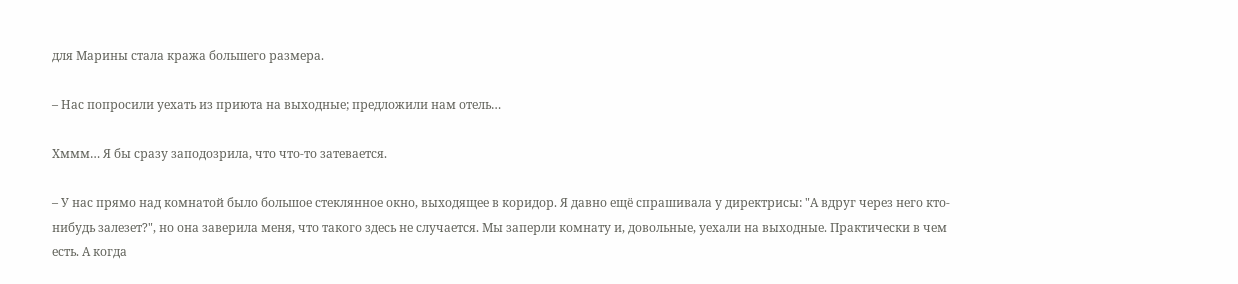для Марины стала кража большего размера.

– Нас попросили уехать из приюта на выходные; предложили нам отель…

Хммм… Я бы сразу заподозрила, что что-то затевается.

– У нас прямо над комнатой было большое стеклянное окно, выходящее в коридор. Я давно ещё спрашивала у директрисы: "А вдруг через него кто-нибудь залезет?", но она заверила меня, что такого здесь не случается. Мы заперли комнату и, довольные, уехали на выходные. Практически в чем есть. А когда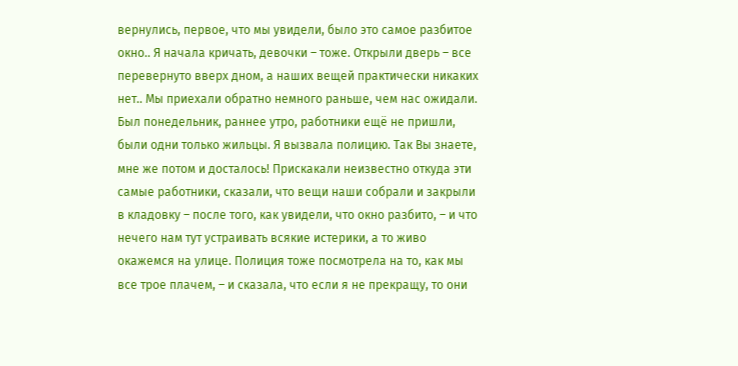вернулись, первое, что мы увидели, было это самое разбитое окно.. Я начала кричать, девочки – тоже. Открыли дверь – все перевернуто вверх дном, а наших вещей практически никаких нет.. Мы приехали обратно немного раньше, чем нас ожидали. Был понедельник, раннее утро, работники ещё не пришли, были одни только жильцы. Я вызвала полицию. Так Вы знаете, мне же потом и досталось! Прискакали неизвестно откуда эти самые работники, сказали, что вещи наши собрали и закрыли в кладовку – после того, как увидели, что окно разбито, – и что нечего нам тут устраивать всякие истерики, а то живо окажемся на улице. Полиция тоже посмотрела на то, как мы все трое плачем, – и сказала, что еcли я не прекращу, то они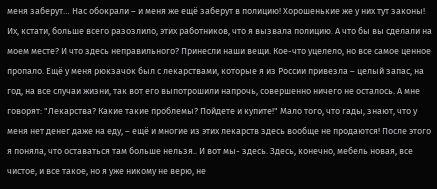меня заберут… Нас обокрали – и меня же ещё заберут в полицию! Хорошенькие же у них тут законы! Их, кстати, больше всего разозлило, этих работников, что я вызвала полицию. А что бы вы сделали на моем месте? И что здесь неправильного? Принесли наши вещи. Кое-что уцелело, но все самое ценное пропало. Ещё у меня рюкзачок был с лекaрствами, которые я из России привезла – целый запас, на год, на все случаи жизни, так вот его выпотрошили напрочь, совершенно ничего не осталось. А мне говорят: "Лекарства? Какие такие проблемы? Пойдете и купите!" Мало того, что гады, знают, что у меня нет денег даже на еду, – ещё и многие из этих лекарств здесь вообще не продаются! После этого я поняла, что оставаться там больше нельзя.. И вот мы- здесь. Здесь, конечно, мебель новая, все чистое, и все такое, но я уже никому не верю, не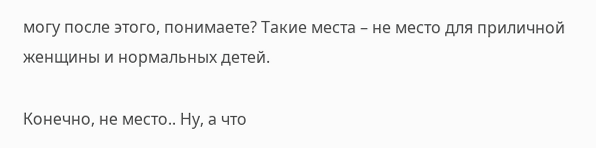могу после этого, понимаете? Такие места – не место для приличной женщины и нормальных детей.

Конечно, не место.. Ну, а что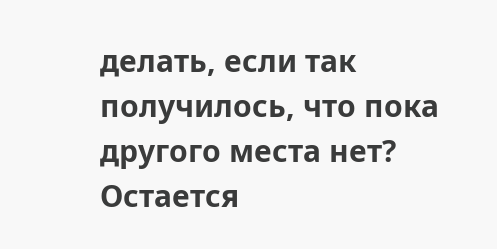делать, если так получилось, что пока другого места нет? Остается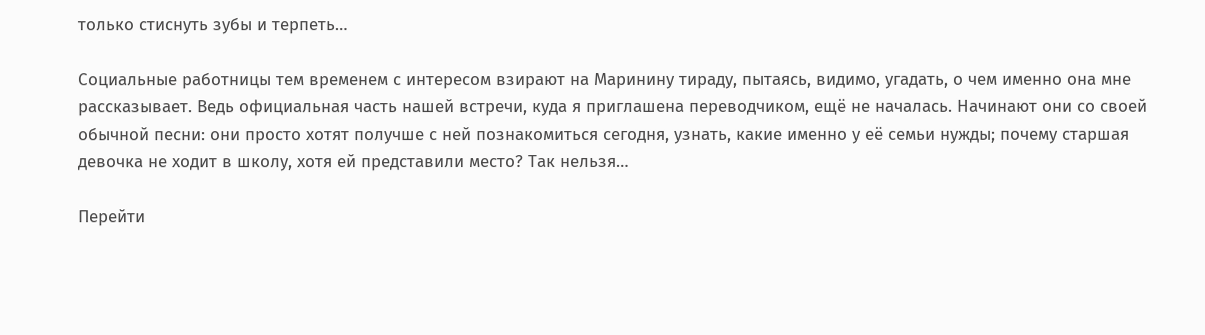только стиснуть зубы и терпеть…

Социальные работницы тем временем с интересом взирают на Маринину тираду, пытаясь, видимо, угадать, о чем именно она мне рассказывает. Ведь официальная часть нашей встречи, куда я приглашена переводчиком, ещё не началась. Начинают они со своей обычной песни: они просто хотят получше с ней познакомиться сегодня, узнать, какие именно у её семьи нужды; почему старшая девочка не ходит в школу, хотя ей представили место? Так нельзя…

Перейти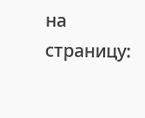на страницу: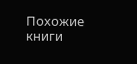Похожие книги